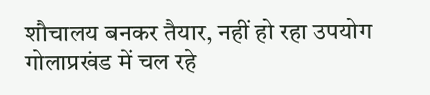शौचालय बनकर तैयार, नहीं हो रहा उपयोग
गोलाप्रखंड में चल रहे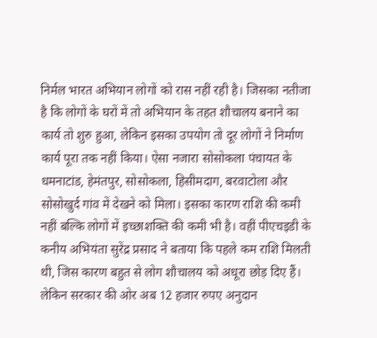निर्मल भारत अभियान लोगों को रास नहीं रही है। जिसका नतीजा है कि लोगों के घरों में तो अभियान के तहत शौचालय बनाने का कार्य तो शुरु हुआ, लेकिन इसका उपयोग तो दूर लोगों ने निर्माण कार्य पूरा तक नहीं किया। ऐसा नजारा सोसोकला पंचायत के धमनाटांड, हेमंतपुर, सोसोकला, हिसीमदाग, बरवाटोला और सोसोखुर्द गांव में देखने को मिला। इसका कारण राशि की कमी नहीं बल्कि लोगों में इच्छाशक्ति की कमी भी है। वहीं पीएचइडी के कनीय अभियंता सुरेंद्र प्रसाद ने बताया कि पहले कम राशि मिलती थी, जिस कारण बहुत से लोग शौचालय को अधूरा छोड़ दिए हैं। लेकिन सरकार की ओर अब 12 हजार रुपए अनुदान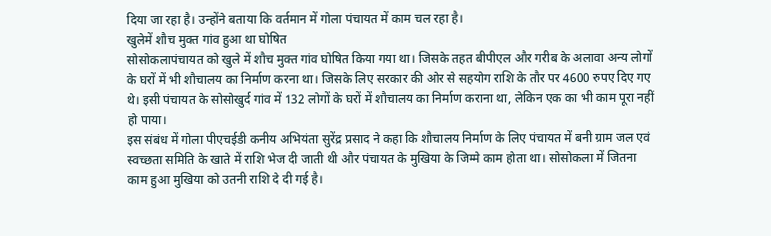दिया जा रहा है। उन्होंने बताया कि वर्तमान में गोला पंचायत में काम चल रहा है।
खुलेमें शौच मुक्त गांव हुआ था घोषित
सोसोकलापंचायत को खुले में शौच मुक्त गांव घोषित किया गया था। जिसके तहत बीपीएल और गरीब के अलावा अन्य लोगों के घरों में भी शौचालय का निर्माण करना था। जिसके लिए सरकार की ओर से सहयोग राशि के तौर पर 4600 रुपए दिए गए थे। इसी पंचायत के सोसोखुर्द गांव में 132 लोगों के घरों में शौचालय का निर्माण कराना था, लेकिन एक का भी काम पूरा नहीं हो पाया।
इस संबंध में गोला पीएचईडी कनीय अभियंता सुरेंद्र प्रसाद ने कहा कि शौचालय निर्माण के लिए पंचायत में बनी ग्राम जल एवं स्वच्छता समिति के खाते में राशि भेज दी जाती थी और पंचायत के मुखिया के जिम्मे काम होता था। सोसोकला में जितना काम हुआ मुखिया को उतनी राशि दे दी गई है।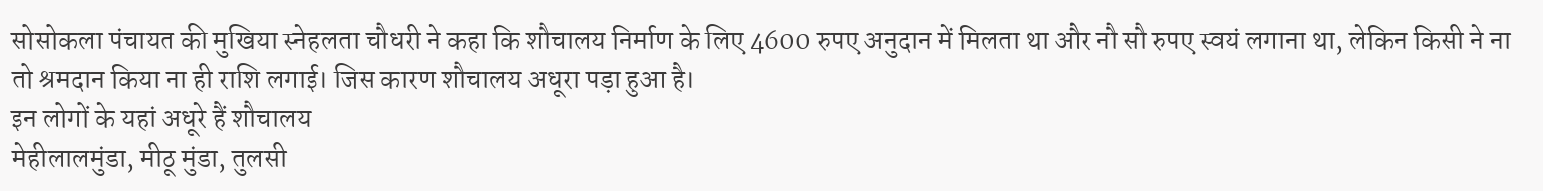सोसोकला पंचायत की मुखिया स्नेहलता चौधरी ने कहा कि शौचालय निर्माण के लिए 4600 रुपए अनुदान में मिलता था और नौ सौ रुपए स्वयं लगाना था, लेकिन किसी ने ना तो श्रमदान किया ना ही राशि लगाई। जिस कारण शौचालय अधूरा पड़ा हुआ है।
इन लोगों के यहां अधूरे हैं शौचालय
मेहीलालमुंडा, मीठू मुंडा, तुलसी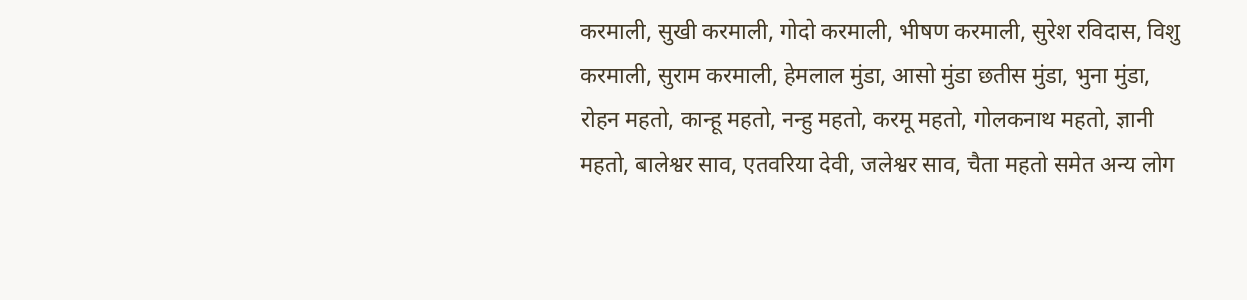करमाली, सुखी करमाली, गोदो करमाली, भीषण करमाली, सुरेश रविदास, विशु करमाली, सुराम करमाली, हेमलाल मुंडा, आसो मुंडा छतीस मुंडा, भुना मुंडा, रोहन महतो, कान्हू महतो, नन्हु महतो, करमू महतो, गोलकनाथ महतो, ज्ञानी महतो, बालेश्वर साव, एतवरिया देवी, जलेश्वर साव, चैता महतो समेत अन्य लोग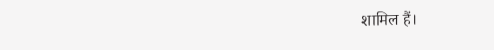शामिल हैं।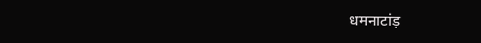धमनाटांड़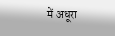में अधूरा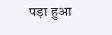पड़ा हुआ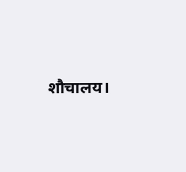शौचालय।